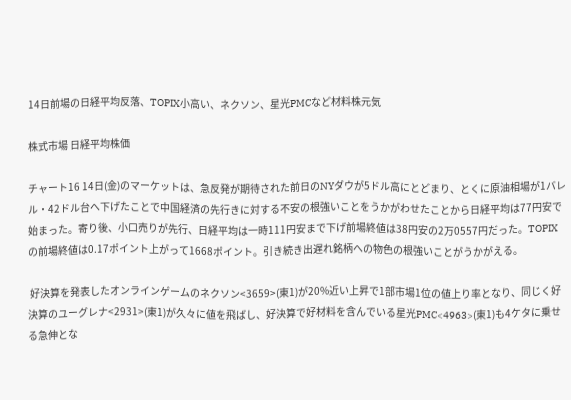14日前場の日経平均反落、TOPIX小高い、ネクソン、星光PMCなど材料株元気

株式市場 日経平均株価

チャート16 14日(金)のマーケットは、急反発が期待された前日のNYダウが5ドル高にとどまり、とくに原油相場が1バレル・42ドル台へ下げたことで中国経済の先行きに対する不安の根強いことをうかがわせたことから日経平均は77円安で始まった。寄り後、小口売りが先行、日経平均は一時111円安まで下げ前場終値は38円安の2万0557円だった。TOPIXの前場終値は0.17ポイント上がって1668ポイント。引き続き出遅れ銘柄への物色の根強いことがうかがえる。

 好決算を発表したオンラインゲームのネクソン<3659>(東1)が20%近い上昇で1部市場1位の値上り率となり、同じく好決算のユーグレナ<2931>(東1)が久々に値を飛ばし、好決算で好材料を含んでいる星光PMC<4963>(東1)も4ケタに乗せる急伸とな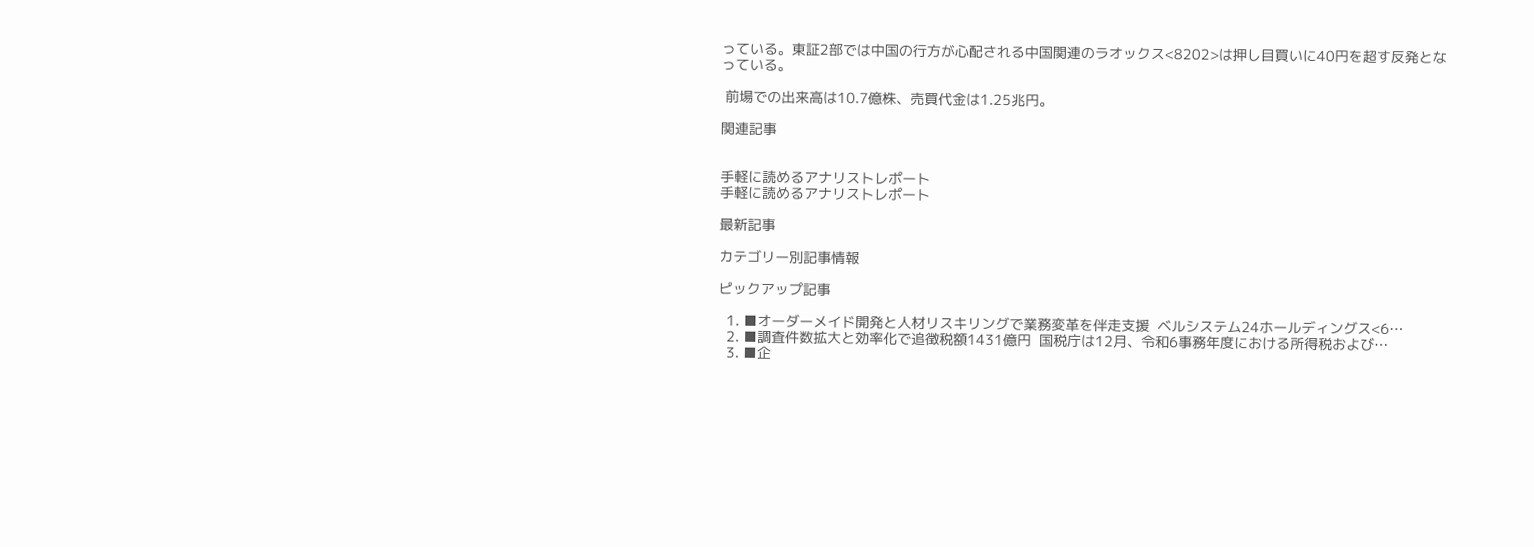っている。東証2部では中国の行方が心配される中国関連のラオックス<8202>は押し目買いに40円を超す反発となっている。

 前場での出来高は10.7億株、売買代金は1.25兆円。

関連記事


手軽に読めるアナリストレポート
手軽に読めるアナリストレポート

最新記事

カテゴリー別記事情報

ピックアップ記事

  1. ■オーダーメイド開発と人材リスキリングで業務変革を伴走支援  ベルシステム24ホールディングス<6…
  2. ■調査件数拡大と効率化で追徴税額1431億円  国税庁は12月、令和6事務年度における所得税および…
  3. ■企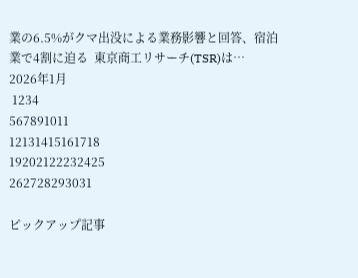業の6.5%がクマ出没による業務影響と回答、宿泊業で4割に迫る  東京商工リサーチ(TSR)は…
2026年1月
 1234
567891011
12131415161718
19202122232425
262728293031

ピックアップ記事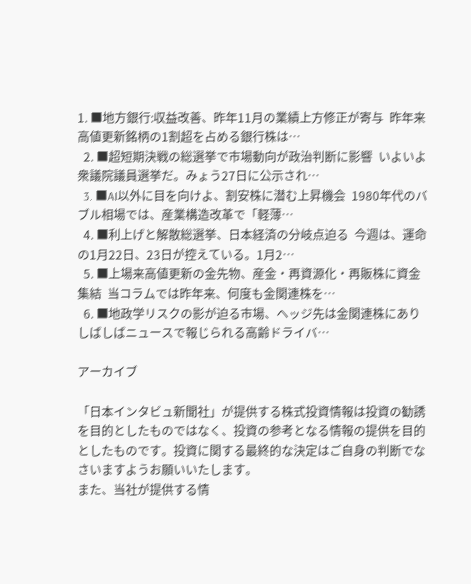1. ■地方銀行:収益改善、昨年11月の業績上方修正が寄与  昨年来高値更新銘柄の1割超を占める銀行株は…
  2. ■超短期決戦の総選挙で市場動向が政治判断に影響  いよいよ衆議院議員選挙だ。みょう27日に公示され…
  3. ■AI以外に目を向けよ、割安株に潜む上昇機会  1980年代のバブル相場では、産業構造改革で「軽薄…
  4. ■利上げと解散総選挙、日本経済の分岐点迫る  今週は、運命の1月22日、23日が控えている。1月2…
  5. ■上場来高値更新の金先物、産金・再資源化・再販株に資金集結  当コラムでは昨年来、何度も金関連株を…
  6. ■地政学リスクの影が迫る市場、ヘッジ先は金関連株にあり  しばしばニュースで報じられる高齢ドライバ…

アーカイブ

「日本インタビュ新聞社」が提供する株式投資情報は投資の勧誘を目的としたものではなく、投資の参考となる情報の提供を目的としたものです。投資に関する最終的な決定はご自身の判断でなさいますようお願いいたします。
また、当社が提供する情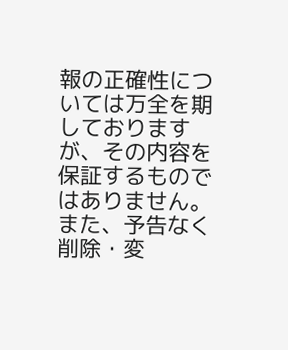報の正確性については万全を期しておりますが、その内容を保証するものではありません。また、予告なく削除・変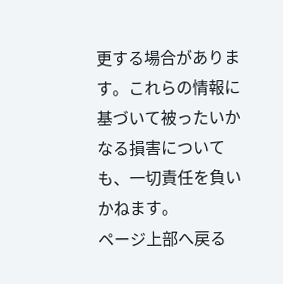更する場合があります。これらの情報に基づいて被ったいかなる損害についても、一切責任を負いかねます。
ページ上部へ戻る